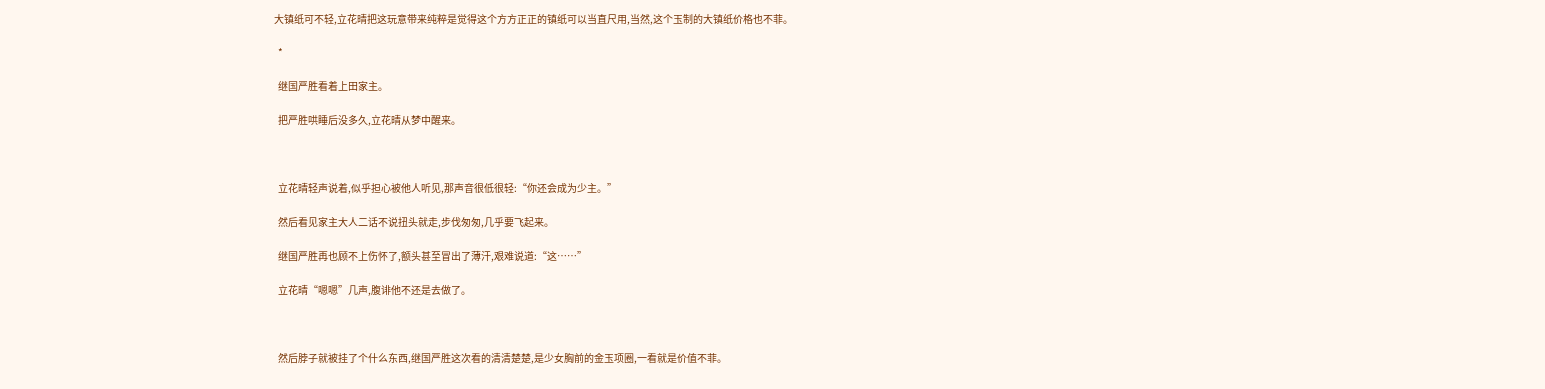大镇纸可不轻,立花晴把这玩意带来纯粹是觉得这个方方正正的镇纸可以当直尺用,当然,这个玉制的大镇纸价格也不菲。

  *

  继国严胜看着上田家主。

  把严胜哄睡后没多久,立花晴从梦中醒来。



  立花晴轻声说着,似乎担心被他人听见,那声音很低很轻:“你还会成为少主。”

  然后看见家主大人二话不说扭头就走,步伐匆匆,几乎要飞起来。

  继国严胜再也顾不上伤怀了,额头甚至冒出了薄汗,艰难说道:“这……”

  立花晴“嗯嗯”几声,腹诽他不还是去做了。



  然后脖子就被挂了个什么东西,继国严胜这次看的清清楚楚,是少女胸前的金玉项圈,一看就是价值不菲。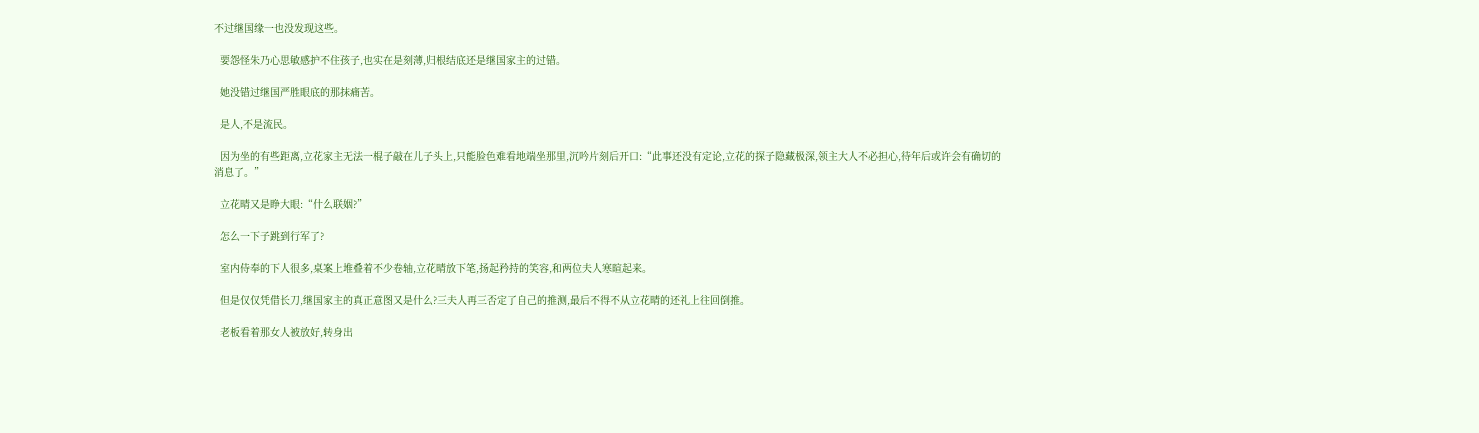不过继国缘一也没发现这些。

  要怨怪朱乃心思敏感护不住孩子,也实在是刻薄,归根结底还是继国家主的过错。

  她没错过继国严胜眼底的那抹痛苦。

  是人,不是流民。

  因为坐的有些距离,立花家主无法一棍子敲在儿子头上,只能脸色难看地端坐那里,沉吟片刻后开口:“此事还没有定论,立花的探子隐藏极深,领主大人不必担心,待年后或许会有确切的消息了。”

  立花晴又是睁大眼:“什么联姻?”

  怎么一下子跳到行军了?

  室内侍奉的下人很多,桌案上堆叠着不少卷轴,立花晴放下笔,扬起矜持的笑容,和两位夫人寒暄起来。

  但是仅仅凭借长刀,继国家主的真正意图又是什么?三夫人再三否定了自己的推测,最后不得不从立花晴的还礼上往回倒推。

  老板看着那女人被放好,转身出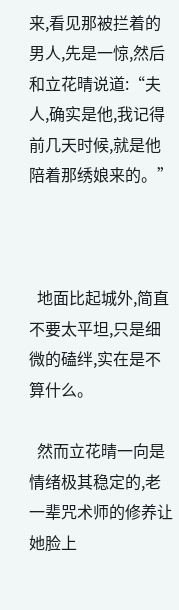来,看见那被拦着的男人,先是一惊,然后和立花晴说道:“夫人,确实是他,我记得前几天时候,就是他陪着那绣娘来的。”



  地面比起城外,简直不要太平坦,只是细微的磕绊,实在是不算什么。

  然而立花晴一向是情绪极其稳定的,老一辈咒术师的修养让她脸上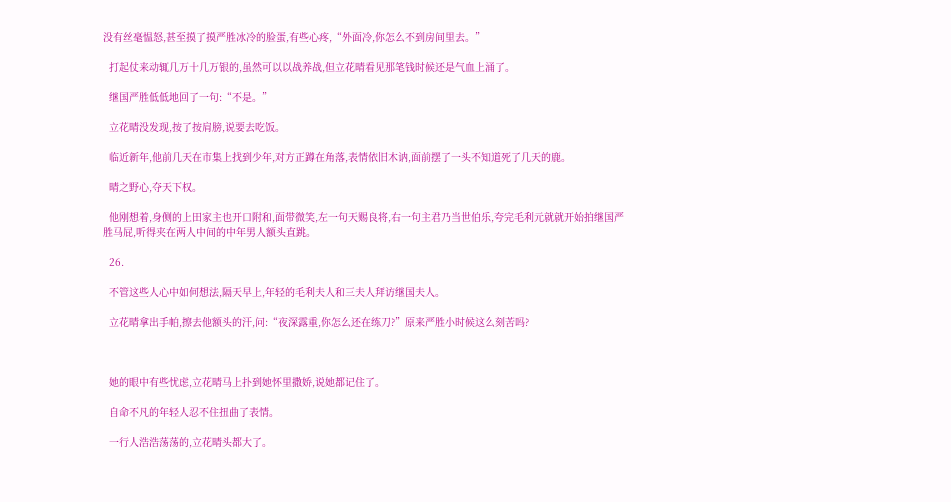没有丝毫愠怒,甚至摸了摸严胜冰冷的脸蛋,有些心疼,“外面冷,你怎么不到房间里去。”

  打起仗来动辄几万十几万银的,虽然可以以战养战,但立花晴看见那笔钱时候还是气血上涌了。

  继国严胜低低地回了一句:“不是。”

  立花晴没发现,按了按肩膀,说要去吃饭。

  临近新年,他前几天在市集上找到少年,对方正蹲在角落,表情依旧木讷,面前摆了一头不知道死了几天的鹿。

  晴之野心,夺天下权。

  他刚想着,身侧的上田家主也开口附和,面带微笑,左一句天赐良将,右一句主君乃当世伯乐,夸完毛利元就就开始拍继国严胜马屁,听得夹在两人中间的中年男人额头直跳。

  26.

  不管这些人心中如何想法,隔天早上,年轻的毛利夫人和三夫人拜访继国夫人。

  立花晴拿出手帕,擦去他额头的汗,问:“夜深露重,你怎么还在练刀?”原来严胜小时候这么刻苦吗?



  她的眼中有些忧虑,立花晴马上扑到她怀里撒娇,说她都记住了。

  自命不凡的年轻人忍不住扭曲了表情。

  一行人浩浩荡荡的,立花晴头都大了。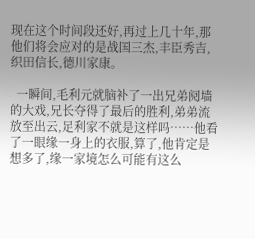现在这个时间段还好,再过上几十年,那他们将会应对的是战国三杰,丰臣秀吉,织田信长,德川家康。

  一瞬间,毛利元就脑补了一出兄弟阋墙的大戏,兄长夺得了最后的胜利,弟弟流放至出云,足利家不就是这样吗……他看了一眼缘一身上的衣服,算了,他肯定是想多了,缘一家境怎么可能有这么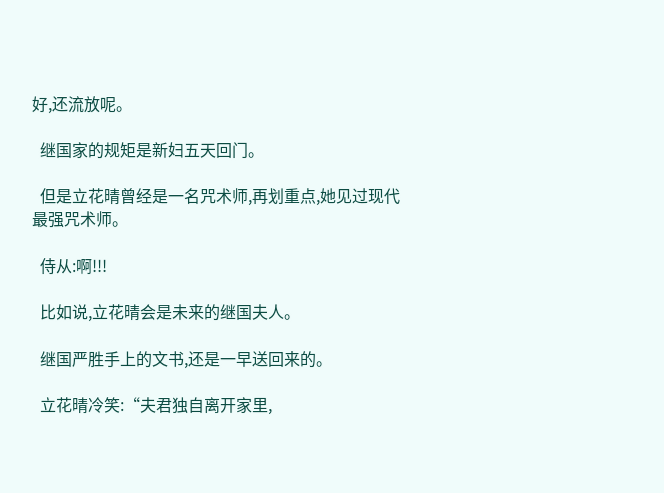好,还流放呢。

  继国家的规矩是新妇五天回门。

  但是立花晴曾经是一名咒术师,再划重点,她见过现代最强咒术师。

  侍从:啊!!!

  比如说,立花晴会是未来的继国夫人。

  继国严胜手上的文书,还是一早送回来的。

  立花晴冷笑:“夫君独自离开家里,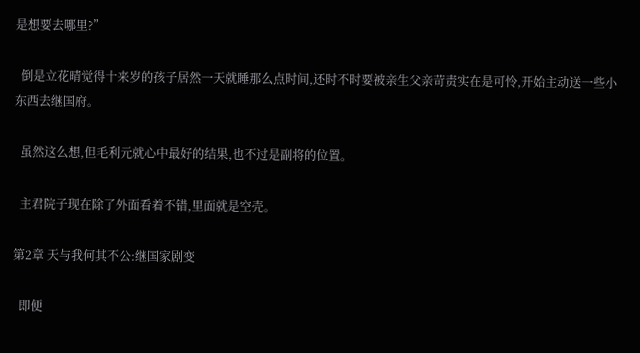是想要去哪里?”

  倒是立花晴觉得十来岁的孩子居然一天就睡那么点时间,还时不时要被亲生父亲苛责实在是可怜,开始主动送一些小东西去继国府。

  虽然这么想,但毛利元就心中最好的结果,也不过是副将的位置。

  主君院子现在除了外面看着不错,里面就是空壳。

第2章 天与我何其不公:继国家剧变

  即便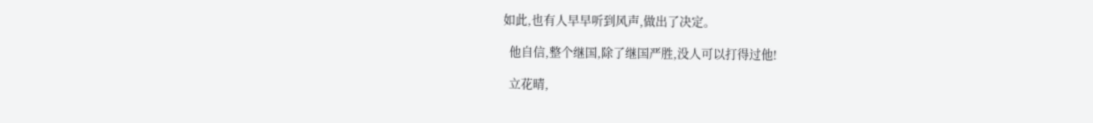如此,也有人早早听到风声,做出了决定。

  他自信,整个继国,除了继国严胜,没人可以打得过他!

  立花晴,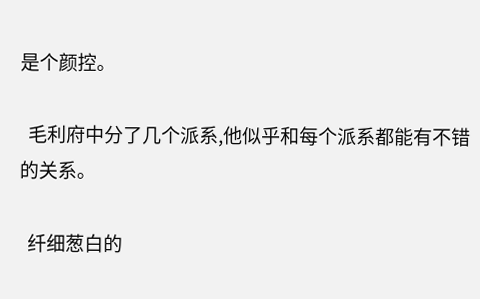是个颜控。

  毛利府中分了几个派系,他似乎和每个派系都能有不错的关系。

  纤细葱白的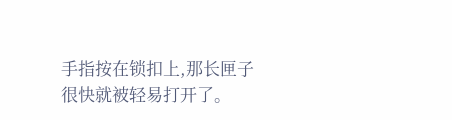手指按在锁扣上,那长匣子很快就被轻易打开了。